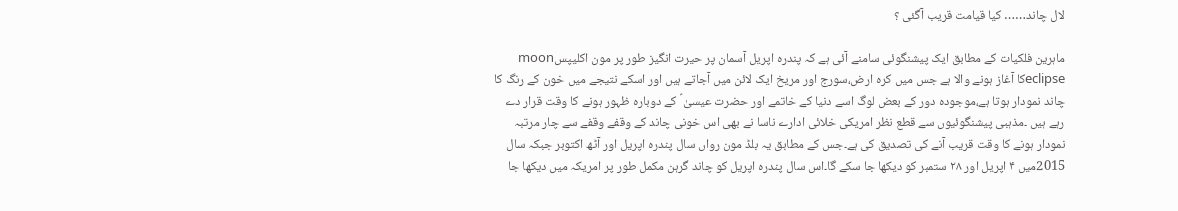لال چاند…… کیا قیامت قریب آگئی ؟

ماہرین فلکیات کے مطابق ایک پیشنگوئی سامنے آئی ہے کہ پندرہ اپریل آسمان پر حیرت انگیز طور پر مون اکلیپسmoon eclipseکا آغاز ہونے والا ہے جس میں کرہ ارض،سورج اور مریخ ایک لائن میں آجاتے ہیں اور اسکے نتیجے میں خون کے رنگ کا چاند نمودار ہوتا ہے،موجودہ دور کے بعض لوگ اسے دنیا کے خاتمے اور حضرت عیسیٰ ؑ کے دوبارہ ظہور ہونے کا وقت قرار دے رہے ہیں ۔مذہبی پیشنگوئیوں سے قطع نظر امریکی خلائی ادارے ناسا نے بھی اس خونی چاند کے وقفے وقفے سے چار مرتبہ نمودار ہونے کا وقت قریب آنے کی تصدیق کی ہے۔جس کے مطابق یہ بلڈ مون رواں سال پندرہ اپریل اور آٹھ اکتوبر جبکہ سال 2015میں ۴ اپریل اور ۲۸ ستمبر کو دیکھا جا سکے گا۔اس سال پندرہ اپریل کو چاند گرہن مکمل طور پر امریکہ میں دیکھا جا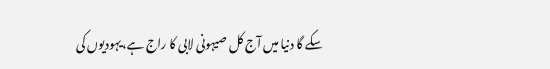سکے گا دنیا میں آج کل صیہونی لابی کا راج ہے،یہودیوں کی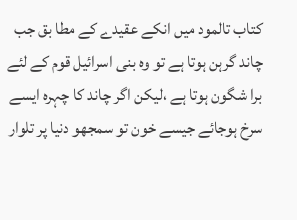کتاب تالمود میں انکے عقیدے کے مطا بق جب چاند گرہن ہوتا ہے تو وہ بنی اسرائیل قوم کے لئے برا شگون ہوتا ہے ،لیکن اگر چاند کا چہرہ ایسے سرخ ہوجائے جیسے خون تو سمجھو دنیا پر تلوار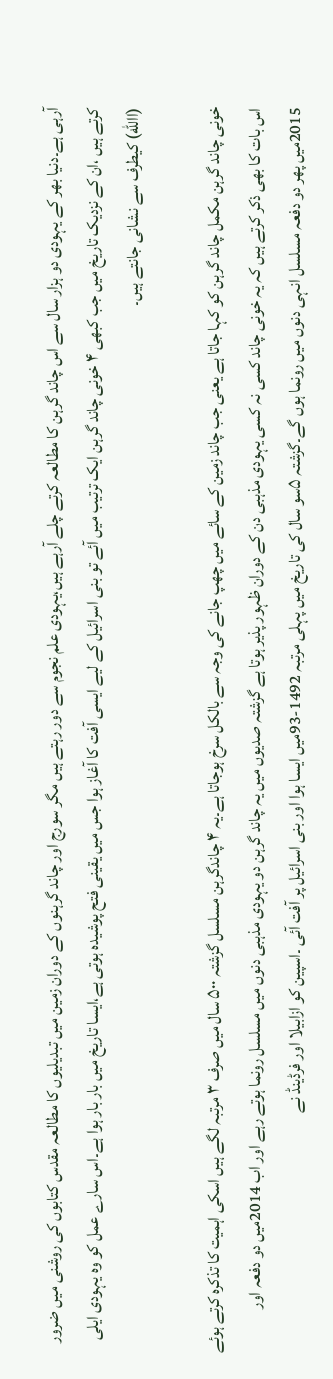آرہی ہے۔دنیا بھر کے یہودی دو ہزار سال سے اس چاند گرہن کا مطالعہ کرتے چلے آرہے ہیں،یہودی علم نجوم سے دور رہتے ہیں مگر سورج اور چاند گرہنوں کے دوران زمین میں تبدیلیوں کا مطالعہ مقدس کتابوں کی روشنی میں ضرور کرتے ہیں ،ان کے نزدیک تاریخ میں جب کبھی ۴ خونی چاند گرہن ایک ترتیب میں آئے تو بنی اسرائیل کے لیے ایسی آفت کا آغاز ہوا جس میں یقینی فتح پوشیدہ ہوتی ہے،ایسا تاریخ میں بار بار ہوا ہے۔اس سارے عمل کو وہ یہودی ایلی (االله) کیطرف سے نشانی جانتے ہیں۔

خونی چاند گرہن مکمل چاند گرہن کو کہا جاتا ہے یعنی جب چاند زمین کے سائے میں چھپ جانے کی وجہ سے بالکل سرخ ہوجاتا ہے۔یہ ۴ چاندگرہن مسلسل گزشتہ ۵۰۰ سال میں صرف ۳ مرتبہ لگے ہیں اسکی اہمیت کا تذکرہ کرتے ہوئے اس بات کا بھی ذکر کرتے ہیں کہ یہ خونی چاند کسی نہ کسی یہودی مذہبی دن کے دوران ظہور پذیر ہوتا ہے گزشتہ صدیوں میں یہ چاند گرہن دو یہودی مذہبی دنوں میں مسلسل رونما ہوتے رہے اور اب 2014میں دو دفعہ اور 2015میں پھر دو دفعہ مسلسل انہی دنوں میں رونما ہوں گے۔گزشتہ ۵سو سال کی تاریخ میں پہلی مرتبہ 1492-93میں ایسا ہوا اور بنی اسرائیل پر آفت آئی ۔اسپین کو ازابیلا اور فرڈینڈ نے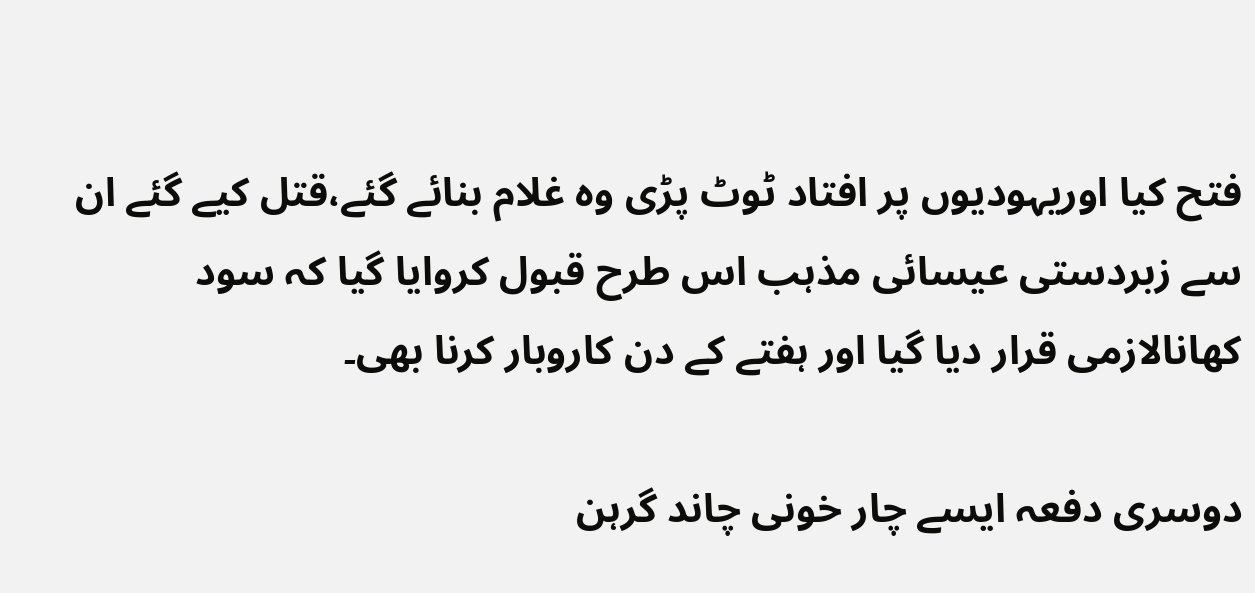فتح کیا اوریہودیوں پر افتاد ٹوٹ پڑی وہ غلام بنائے گئے،قتل کیے گئے ان سے زبردستی عیسائی مذہب اس طرح قبول کروایا گیا کہ سود کھانالازمی قرار دیا گیا اور ہفتے کے دن کاروبار کرنا بھی۔

دوسری دفعہ ایسے چار خونی چاند گرہن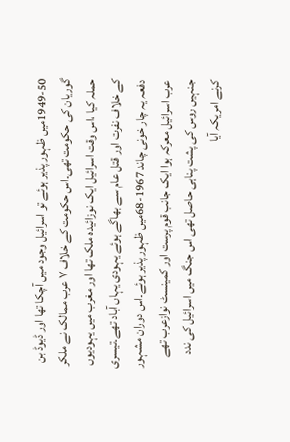1949-50میں ظہور پذیر ہوئے تو اسرائیل وجود میں آچکا تھا اور ڈیوڈ بن گوریان کی حکومت تھی۔اس حکومت کے خلاف ۷ عرب ممالک نے ملکر حملہ کیا ،اس وقت اسرائیل ایک نوزائیدہ ملک تھا اور مغرب میں یہودیوں کے خلاف نفرت اور قتل عام سے بھاگے ہوئے یہودی یہاں آباد تھے۔تیسری دفعہ یہ چار خونی چاند 1967-68میں ظہور پذیر ہوئے۔اس دوران مشہور عرب اسرائیل معرکہ ہوا ایک جانب قوم پرست اور کمینسٹ نوازعرب تھے جنہیں روس کی پشت پناہی حاصل تھی اس جنگ میں اسرائیل کی ندد کرنے امریکہ آیا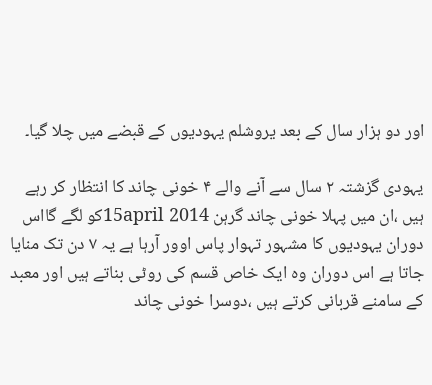اور دو ہزار سال کے بعد یروشلم یہودیوں کے قبضے میں چلا گیا۔

یہودی گزشتہ ۲ سال سے آنے والے ۴ خونی چاند کا انتظار کر رہے ہیں ،ان میں پہلا خونی چاند گرہن 15april 2014کو لگے گااس دوران یہودیوں کا مشہور تہوار پاس اوور آرہا ہے یہ ۷ دن تک منایا جاتا ہے اس دوران وہ ایک خاص قسم کی روٹی بناتے ہیں اور معبد کے سامنے قربانی کرتے ہیں ،دوسرا خونی چاند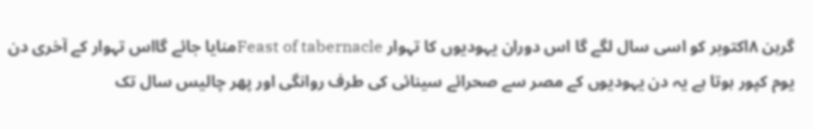گرہن ۸اکتوبر کو اسی سال لگے گا اس دوران یہودیوں کا تہوار Feast of tabernacleمنایا جائے گااس تہوار کے آخری دن یوم کپور ہوتا ہے یہ دن یہودیوں کے مصر سے صحرائے سینائی کی طرف روانگی اور پھر چالیس سال تک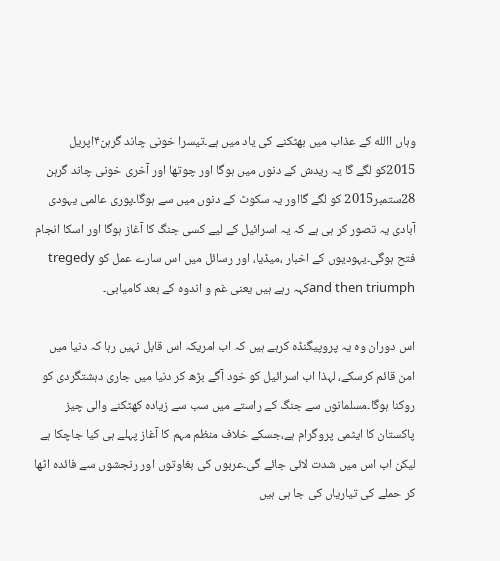وہاں االله کے عذاب میں بھٹکنے کی یاد میں ہے۔تیسرا خونی چاند گرہن۴اپریل 2015کو لگے گا یہ ریدش کے دنوں میں ہوگا اور چوتھا اور آخری خونی چاند گرہن 28ستمبر2015 کو لگے گااور یہ سکوٹ کے دنوں میں سے ہوگا۔پوری عالمی یہودی آبادی یہ تصور کر ہی ہے کہ یہ اسرائیل کے لیے کسی جنگ کا آغاز ہوگا اور اسکا انجام فتح ہوگی۔یہودیوں کے اخبار ،میڈیا، اور رسائل میں اس سارے عمل کو tregedy and then triumphکہہ رہے ہیں یعنی غم و اندوہ کے بعد کامیابی۔

اس دوران وہ یہ پروپیگنڈہ کرہے ہیں کہ اب امریکہ اس قابل نہیں رہا کہ دنیا میں امن قائم کرسکے، لہذا اب اسرائیل کو خود آگے بڑھ کر دنیا میں جاری دہشتگردی کو روکنا ہوگا۔مسلمانوں سے جنگ کے راستے میں سب سے زیادہ کھٹکنے والی چیز پاکستان کا ایٹمی پروگرام ہے،جسکے خلاف منظم مہم کا آغاز پہلے ہی کیا جاچکا ہے لیکن اب اس میں شدت لائی جائے گی۔عربوں کی بغاوتوں اور رنجشوں سے فائدہ اٹھا کر حملے کی تیاریاں کی جا ہی ہیں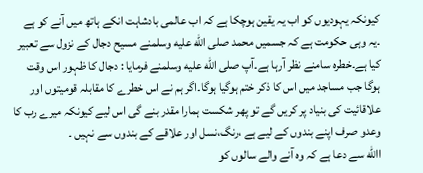کیونکہ یہودیوں کو اب یہ یقین ہوچکا ہے کہ اب عالمی بادشاہت انکے ہاتھ میں آنے کو ہے ۔یہ وہی حکومت ہے کہ جسمیں محمد صلى الله عليه وسلمنے مسیح دجال کے نزول سے تعبیر کیا ہے۔خطرہ سامنے نظر آرہا ہے۔آپ صلى الله عليه وسلمنے فرمایا : دجال کا ظہور اس وقت ہوگا جب مساجد میں اس کا ذکر ختم ہوگیا ہوگا۔اگر ہم نے اس خطرے کا مقابلہ قومیتوں اور علاقائیت کی بنیاد پر کریں گے تو پھر شکست ہمارا مقدر بنے گی اس لیے کیونکہ میرے رب کا وعدو صرف اپنے بندوں کے لیے ہے ،رنگ،نسل اور علاقے کے بندوں سے نہیں ۔
االله سے دعا ہے کہ وہ آنے والے سالوں کو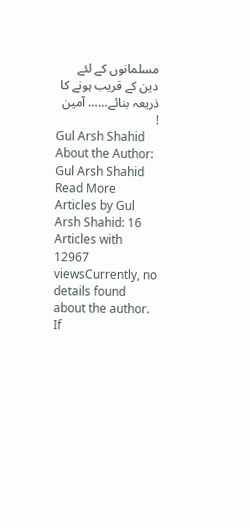مسلمانوں کے لئے دین کے قریب ہونے کا ذریعہ بنائے…… آمین !
Gul Arsh Shahid
About the Author: Gul Arsh Shahid Read More Articles by Gul Arsh Shahid: 16 Articles with 12967 viewsCurrently, no details found about the author. If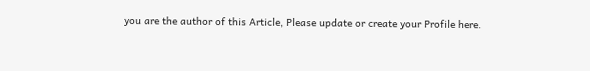you are the author of this Article, Please update or create your Profile here.